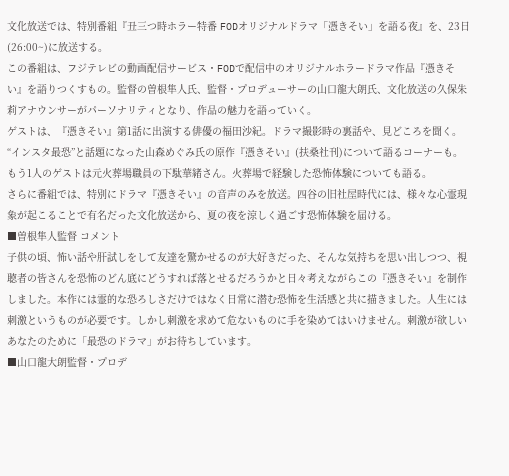文化放送では、特別番組『丑三つ時ホラー特番 FODオリジナルドラマ「憑きそい」を語る夜』を、23日(26:00~)に放送する。
この番組は、フジテレビの動画配信サービス・FODで配信中のオリジナルホラードラマ作品『憑きそい』を語りつくすもの。監督の曽根隼人氏、監督・プロデューサーの山口龍大朗氏、文化放送の久保朱莉アナウンサーがパーソナリティとなり、作品の魅力を語っていく。
ゲストは、『憑きそい』第1話に出演する俳優の福田沙紀。ドラマ撮影時の裏話や、見どころを聞く。“インスタ最恐”と話題になった山森めぐみ氏の原作『憑きそい』(扶桑社刊)について語るコーナーも。
もう1人のゲストは元火葬場職員の下駄華緒さん。火葬場で経験した恐怖体験についても語る。
さらに番組では、特別にドラマ『憑きそい』の音声のみを放送。四谷の旧社屋時代には、様々な心霊現象が起こることで有名だった文化放送から、夏の夜を涼しく過ごす恐怖体験を届ける。
■曽根隼人監督 コメント
子供の頃、怖い話や肝試しをして友達を驚かせるのが大好きだった、そんな気持ちを思い出しつつ、視聴者の皆さんを恐怖のどん底にどうすれば落とせるだろうかと日々考えながらこの『憑きそい』を制作しました。本作には霊的な恐ろしさだけではなく日常に潜む恐怖を生活感と共に描きました。人生には刺激というものが必要です。しかし刺激を求めて危ないものに手を染めてはいけません。刺激が欲しいあなたのために「最恐のドラマ」がお待ちしています。
■山口龍大朗監督・プロデ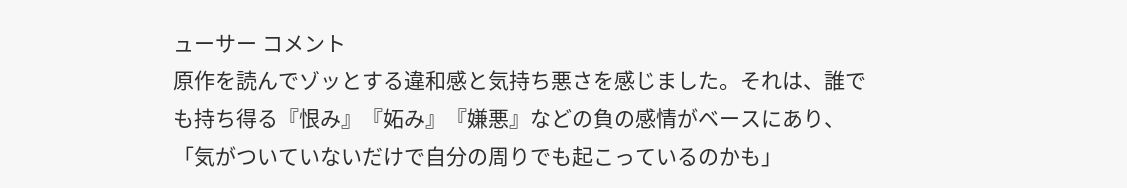ューサー コメント
原作を読んでゾッとする違和感と気持ち悪さを感じました。それは、誰でも持ち得る『恨み』『妬み』『嫌悪』などの負の感情がベースにあり、「気がついていないだけで自分の周りでも起こっているのかも」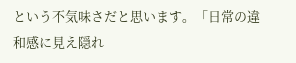という不気味さだと思います。「日常の違和感に見え隠れ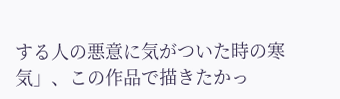する人の悪意に気がついた時の寒気」、この作品で描きたかっ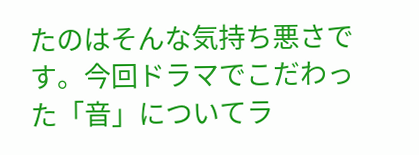たのはそんな気持ち悪さです。今回ドラマでこだわった「音」についてラ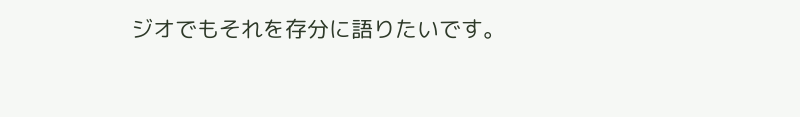ジオでもそれを存分に語りたいです。